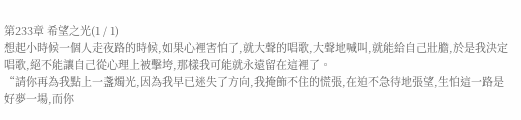第233章 希望之光(1 / 1)
想起小時候一個人走夜路的時候,如果心裡害怕了,就大聲的唱歌,大聲地喊叫,就能給自己壯膽,於是我決定唱歌,絕不能讓自己從心理上被擊垮,那樣我可能就永遠留在這裡了。
“請你再為我點上一盞燭光,因為我早已迷失了方向,我掩飾不住的慌張,在迫不急待地張望,生怕這一路是好夢一場,而你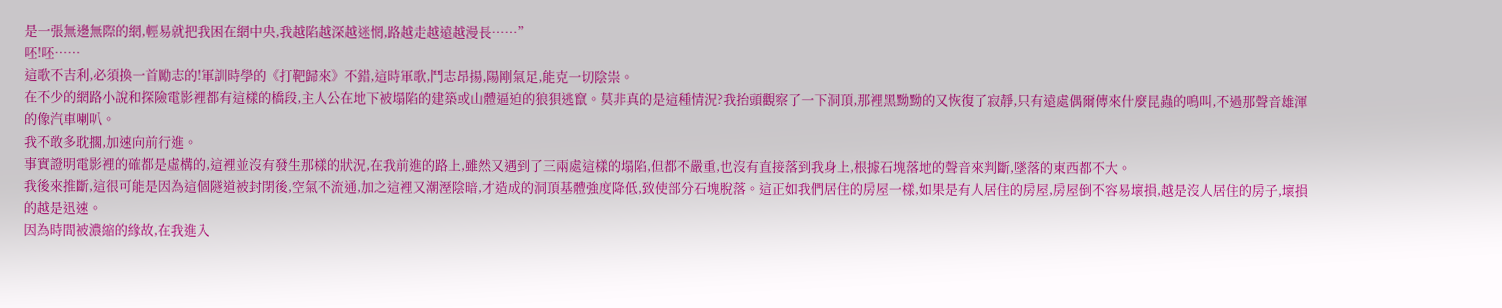是一張無邊無際的網,輕易就把我困在網中央,我越陷越深越迷惘,路越走越遠越漫長……”
呸!呸……
這歌不吉利,必須換一首勵志的!軍訓時學的《打靶歸來》不錯,這時軍歌,鬥志昂揚,陽剛氣足,能克一切陰祟。
在不少的網路小說和探險電影裡都有這樣的橋段,主人公在地下被塌陷的建築或山體逼迫的狼狽逃竄。莫非真的是這種情況?我抬頭觀察了一下洞頂,那裡黑黝黝的又恢復了寂靜,只有遠處偶爾傳來什麼昆蟲的鳴叫,不過那聲音雄渾的像汽車喇叭。
我不敢多耽擱,加速向前行進。
事實證明電影裡的確都是虛構的,這裡並沒有發生那樣的狀況,在我前進的路上,雖然又遇到了三兩處這樣的塌陷,但都不嚴重,也沒有直接落到我身上,根據石塊落地的聲音來判斷,墜落的東西都不大。
我後來推斷,這很可能是因為這個隧道被封閉後,空氣不流通,加之這裡又潮溼陰暗,才造成的洞頂基體強度降低,致使部分石塊脫落。這正如我們居住的房屋一樣,如果是有人居住的房屋,房屋倒不容易壞損,越是沒人居住的房子,壞損的越是迅速。
因為時間被濃縮的緣故,在我進入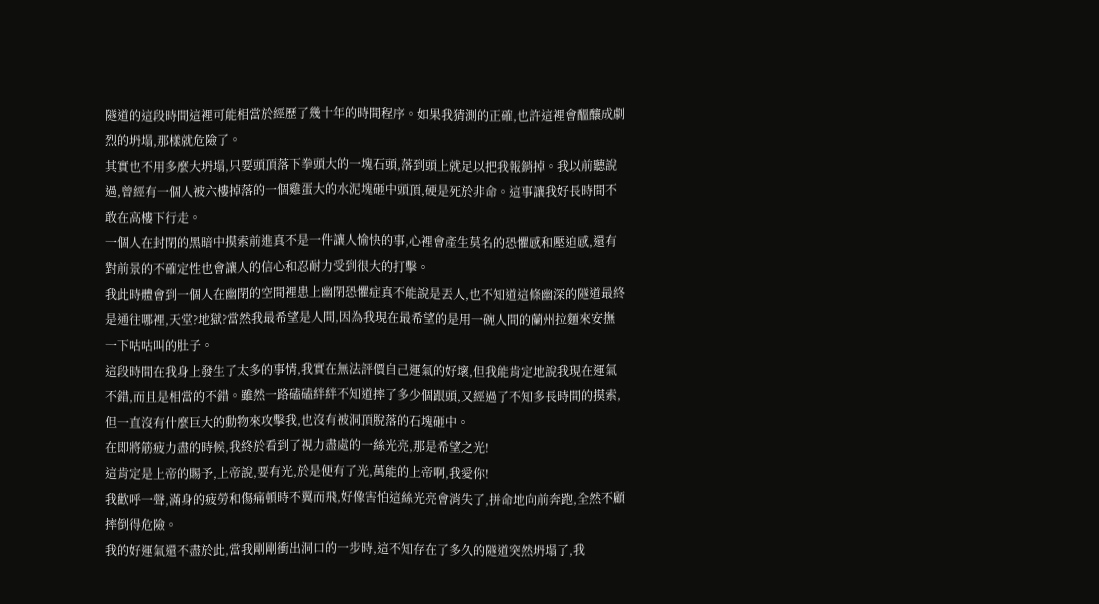隧道的這段時間這裡可能相當於經歷了幾十年的時間程序。如果我猜測的正確,也許這裡會醞釀成劇烈的坍塌,那樣就危險了。
其實也不用多麼大坍塌,只要頭頂落下拳頭大的一塊石頭,落到頭上就足以把我報銷掉。我以前聽說過,曾經有一個人被六樓掉落的一個雞蛋大的水泥塊砸中頭頂,硬是死於非命。這事讓我好長時間不敢在高樓下行走。
一個人在封閉的黑暗中摸索前進真不是一件讓人愉快的事,心裡會產生莫名的恐懼感和壓迫感,還有對前景的不確定性也會讓人的信心和忍耐力受到很大的打擊。
我此時體會到一個人在幽閉的空間裡患上幽閉恐懼症真不能說是丟人,也不知道這條幽深的隧道最終是通往哪裡,天堂?地獄?當然我最希望是人間,因為我現在最希望的是用一碗人間的蘭州拉麵來安撫一下咕咕叫的肚子。
這段時間在我身上發生了太多的事情,我實在無法評價自己運氣的好壞,但我能肯定地說我現在運氣不錯,而且是相當的不錯。雖然一路磕磕絆絆不知道摔了多少個跟頭,又經過了不知多長時間的摸索,但一直沒有什麼巨大的動物來攻擊我,也沒有被洞頂脫落的石塊砸中。
在即將筋疲力盡的時候,我終於看到了視力盡處的一絲光亮,那是希望之光!
這肯定是上帝的賜予,上帝說,要有光,於是便有了光,萬能的上帝啊,我愛你!
我歡呼一聲,滿身的疲勞和傷痛頓時不翼而飛,好像害怕這絲光亮會消失了,拼命地向前奔跑,全然不顧摔倒得危險。
我的好運氣還不盡於此,當我剛剛衝出洞口的一步時,這不知存在了多久的隧道突然坍塌了,我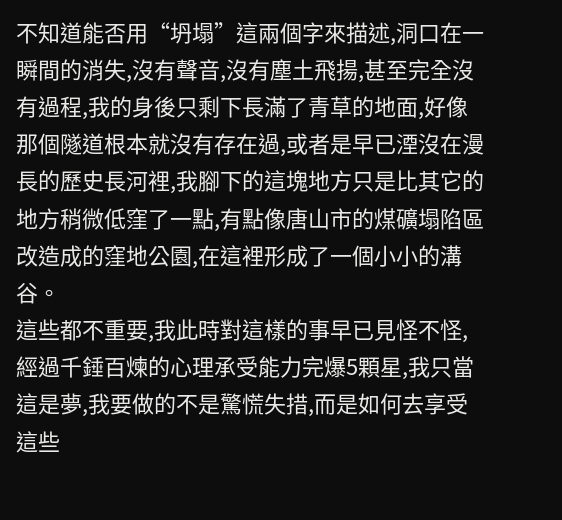不知道能否用“坍塌”這兩個字來描述,洞口在一瞬間的消失,沒有聲音,沒有塵土飛揚,甚至完全沒有過程,我的身後只剩下長滿了青草的地面,好像那個隧道根本就沒有存在過,或者是早已湮沒在漫長的歷史長河裡,我腳下的這塊地方只是比其它的地方稍微低窪了一點,有點像唐山市的煤礦塌陷區改造成的窪地公園,在這裡形成了一個小小的溝谷。
這些都不重要,我此時對這樣的事早已見怪不怪,經過千錘百煉的心理承受能力完爆5顆星,我只當這是夢,我要做的不是驚慌失措,而是如何去享受這些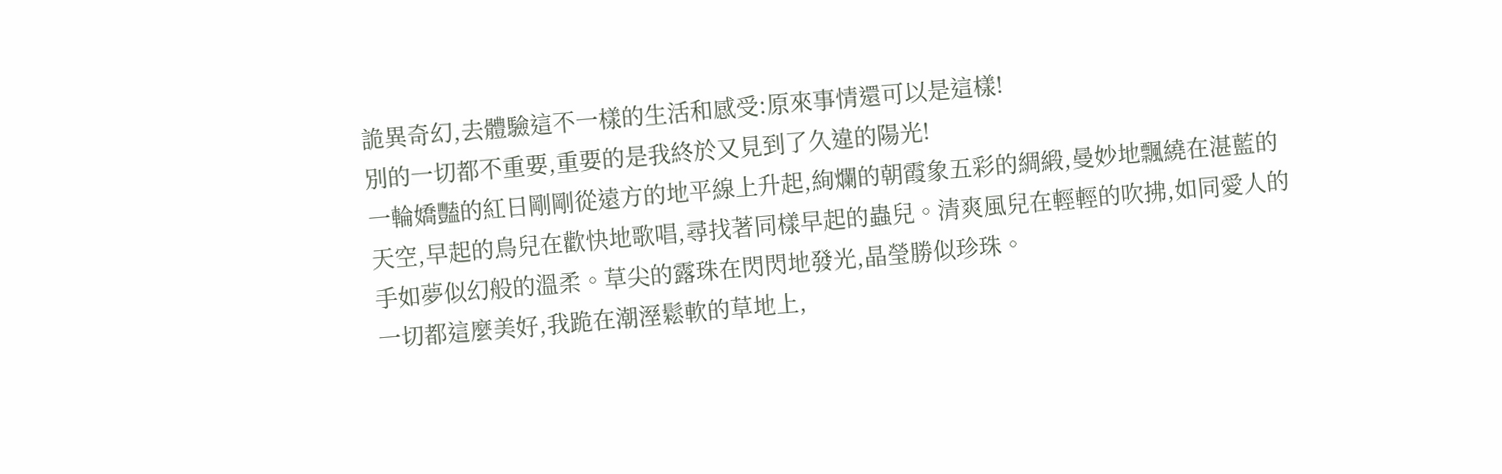詭異奇幻,去體驗這不一樣的生活和感受:原來事情還可以是這樣!
別的一切都不重要,重要的是我終於又見到了久違的陽光!
一輪嬌豔的紅日剛剛從遠方的地平線上升起,絢爛的朝霞象五彩的綢緞,曼妙地飄繞在湛藍的天空,早起的鳥兒在歡快地歌唱,尋找著同樣早起的蟲兒。清爽風兒在輕輕的吹拂,如同愛人的手如夢似幻般的溫柔。草尖的露珠在閃閃地發光,晶瑩勝似珍珠。
一切都這麼美好,我跪在潮溼鬆軟的草地上,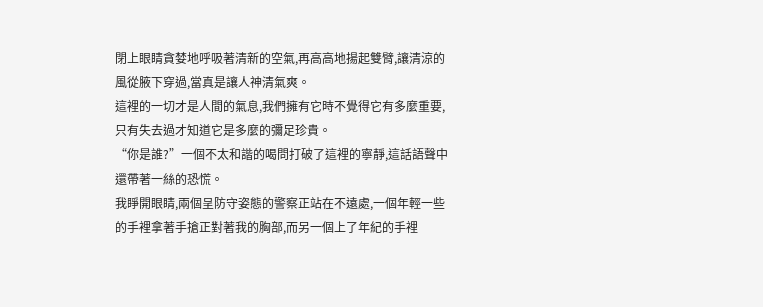閉上眼睛貪婪地呼吸著清新的空氣,再高高地揚起雙臂,讓清涼的風從腋下穿過,當真是讓人神清氣爽。
這裡的一切才是人間的氣息,我們擁有它時不覺得它有多麼重要,只有失去過才知道它是多麼的彌足珍貴。
“你是誰?”一個不太和諧的喝問打破了這裡的寧靜,這話語聲中還帶著一絲的恐慌。
我睜開眼睛,兩個呈防守姿態的警察正站在不遠處,一個年輕一些的手裡拿著手搶正對著我的胸部,而另一個上了年紀的手裡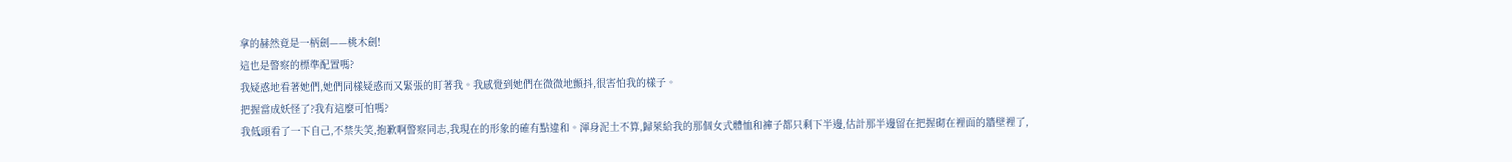拿的赫然竟是一柄劍——桃木劍!
這也是警察的標準配置嗎?
我疑惑地看著她們,她們同樣疑惑而又緊張的盯著我。我感覺到她們在微微地顫抖,很害怕我的樣子。
把握當成妖怪了?我有這麼可怕嗎?
我低頭看了一下自己,不禁失笑,抱歉啊警察同志,我現在的形象的確有點違和。渾身泥土不算,歸萊給我的那個女式體恤和褲子都只剩下半邊,估計那半邊留在把握砌在裡面的牆壁裡了,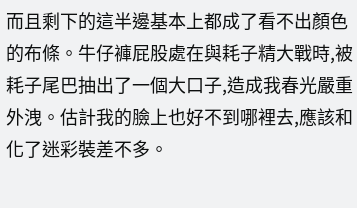而且剩下的這半邊基本上都成了看不出顏色的布條。牛仔褲屁股處在與耗子精大戰時,被耗子尾巴抽出了一個大口子,造成我春光嚴重外洩。估計我的臉上也好不到哪裡去,應該和化了迷彩裝差不多。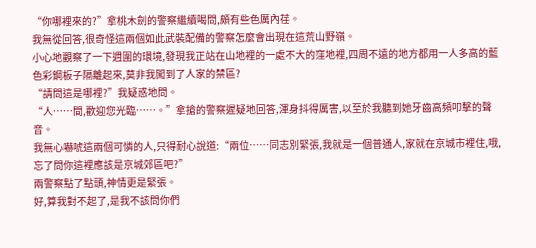“你哪裡來的?”拿桃木劍的警察繼續喝問,頗有些色厲內荏。
我無從回答,很奇怪這兩個如此武裝配備的警察怎麼會出現在這荒山野嶺。
小心地觀察了一下週圍的環境,發現我正站在山地裡的一處不大的窪地裡,四周不遠的地方都用一人多高的藍色彩鋼板子隔離起來,莫非我闖到了人家的禁區?
“請問這是哪裡?”我疑惑地問。
“人……間,歡迎您光臨……。”拿搶的警察遲疑地回答,渾身抖得厲害,以至於我聽到她牙齒高頻叩擊的聲音。
我無心嚇唬這兩個可憐的人,只得耐心說道:“兩位……同志別緊張,我就是一個普通人,家就在京城市裡住,哦,忘了問你這裡應該是京城郊區吧?”
兩警察點了點頭,神情更是緊張。
好,算我對不起了,是我不該問你們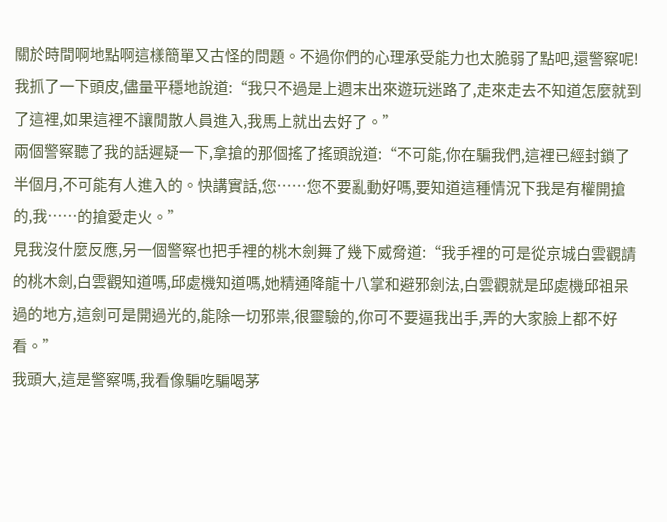關於時間啊地點啊這樣簡單又古怪的問題。不過你們的心理承受能力也太脆弱了點吧,還警察呢!
我抓了一下頭皮,儘量平穩地說道:“我只不過是上週末出來遊玩迷路了,走來走去不知道怎麼就到了這裡,如果這裡不讓閒散人員進入,我馬上就出去好了。”
兩個警察聽了我的話遲疑一下,拿搶的那個搖了搖頭說道:“不可能,你在騙我們,這裡已經封鎖了半個月,不可能有人進入的。快講實話,您……您不要亂動好嗎,要知道這種情況下我是有權開搶的,我……的搶愛走火。”
見我沒什麼反應,另一個警察也把手裡的桃木劍舞了幾下威脅道:“我手裡的可是從京城白雲觀請的桃木劍,白雲觀知道嗎,邱處機知道嗎,她精通降龍十八掌和避邪劍法,白雲觀就是邱處機邱祖呆過的地方,這劍可是開過光的,能除一切邪祟,很靈驗的,你可不要逼我出手,弄的大家臉上都不好看。”
我頭大,這是警察嗎,我看像騙吃騙喝茅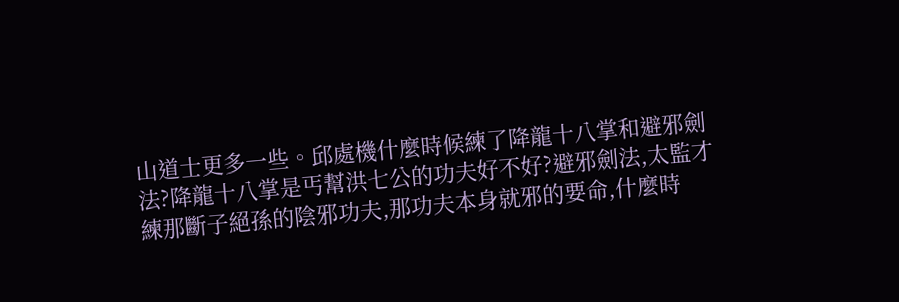山道士更多一些。邱處機什麼時候練了降龍十八掌和避邪劍法?降龍十八掌是丐幫洪七公的功夫好不好?避邪劍法,太監才練那斷子絕孫的陰邪功夫,那功夫本身就邪的要命,什麼時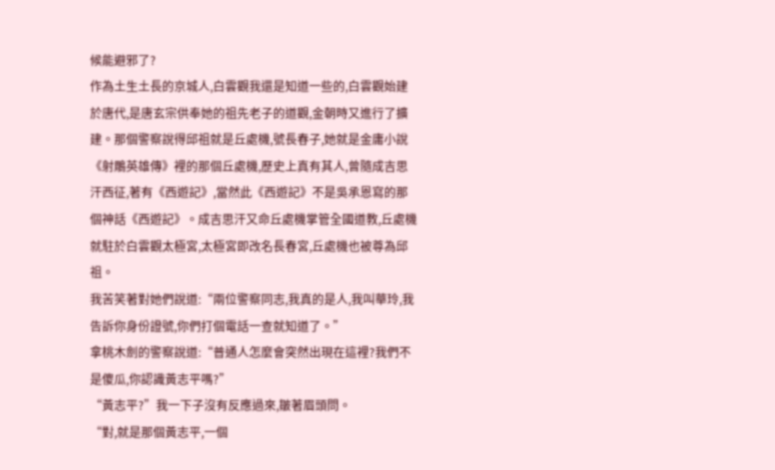候能避邪了?
作為土生土長的京城人,白雲觀我還是知道一些的,白雲觀始建於唐代,是唐玄宗供奉她的祖先老子的道觀,金朝時又進行了擴建。那個警察說得邱祖就是丘處機,號長春子,她就是金庸小說《射鵰英雄傳》裡的那個丘處機,歷史上真有其人,曾隨成吉思汗西征,著有《西遊記》,當然此《西遊記》不是吳承恩寫的那個神話《西遊記》。成吉思汗又命丘處機掌管全國道教,丘處機就駐於白雲觀太極宮,太極宮即改名長春宮,丘處機也被尊為邱祖。
我苦笑著對她們說道:“兩位警察同志,我真的是人,我叫華玲,我告訴你身份證號,你們打個電話一查就知道了。”
拿桃木劍的警察說道:“普通人怎麼會突然出現在這裡?我們不是傻瓜,你認識黃志平嗎?”
“黃志平?”我一下子沒有反應過來,皺著眉頭問。
“對,就是那個黃志平,一個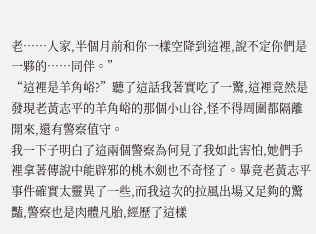老……人家,半個月前和你一樣空降到這裡,說不定你們是一夥的……同伴。”
“這裡是羊角峪?”聽了這話我著實吃了一驚,這裡竟然是發現老黃志平的羊角峪的那個小山谷,怪不得周圍都隔離開來,還有警察值守。
我一下子明白了這兩個警察為何見了我如此害怕,她們手裡拿著傳說中能辟邪的桃木劍也不奇怪了。畢竟老黃志平事件確實太靈異了一些,而我這次的拉風出場又足夠的驚豔,警察也是肉體凡胎,經歷了這樣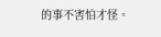的事不害怕才怪。